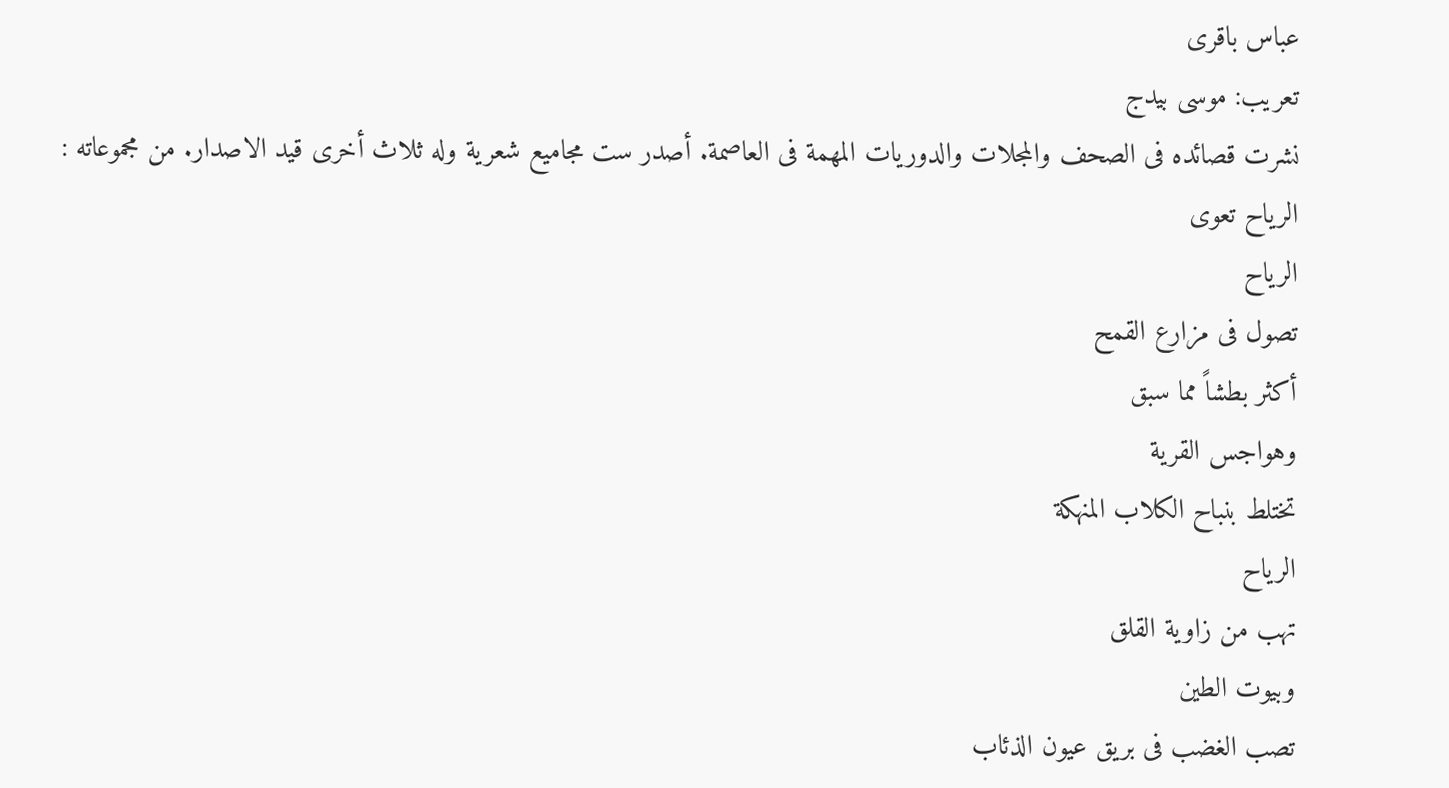عباس باقری
تعریب: موسى بیدج
نشرت قصائده فی الصحف والمجلات والدوریات المهمة فی العاصمة. أصدر ست مجامیع شعریة وله ثلاث أخرى قید الاصدار. من مجموعاته :
الریاح تعوی
الریاح
تصول فی مزارع القمح
أکثر بطشاً مما سبق
وهواجس القریة
تختلط بنباح الکلاب المنهکة
الریاح
تهب من زاویة القلق
وبیوت الطین
تصب الغضب فی بریق عیون الذئاب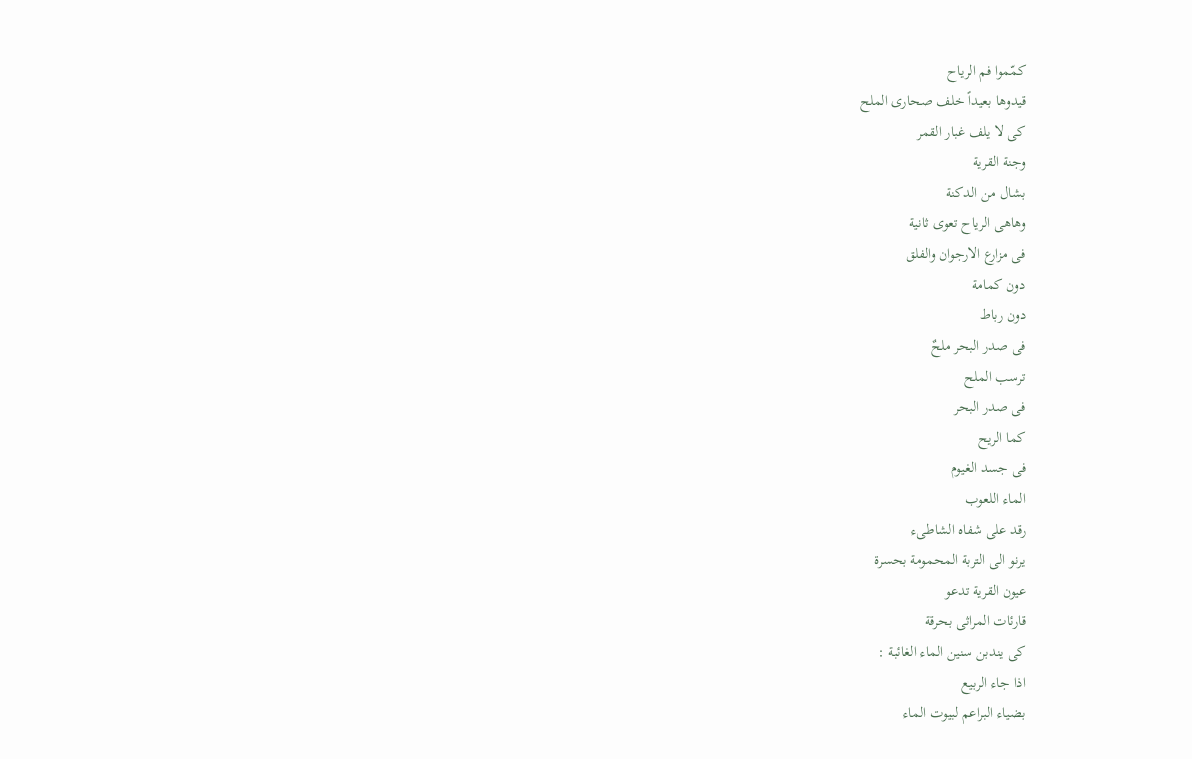کمّموا فم الریاح
قیدوها بعیداً خلف صحارى الملح
کی لا یلف غبار القمر
وجنة القریة
بشال من الدکنة
وهاهی الریاح تعوی ثانیة
فی مزارع الارجوان والفلق
دون کمامة
دون رباط
فی صدر البحر ملحٌ
ترسب الملح
فی صدر البحر
کما الریح
فی جسد الغیوم
الماء اللعوب
رقد على شفاه الشاطىء
یرنو الى التربة المحمومة بحسرة
عیون القریة تدعو
قارئات المراثی بحرقة
کی یندبن سنین الماء الغائبة :
اذا جاء الربیع
بضیاء البراعم لبیوت الماء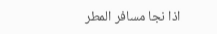اذا نجا مسافر المطر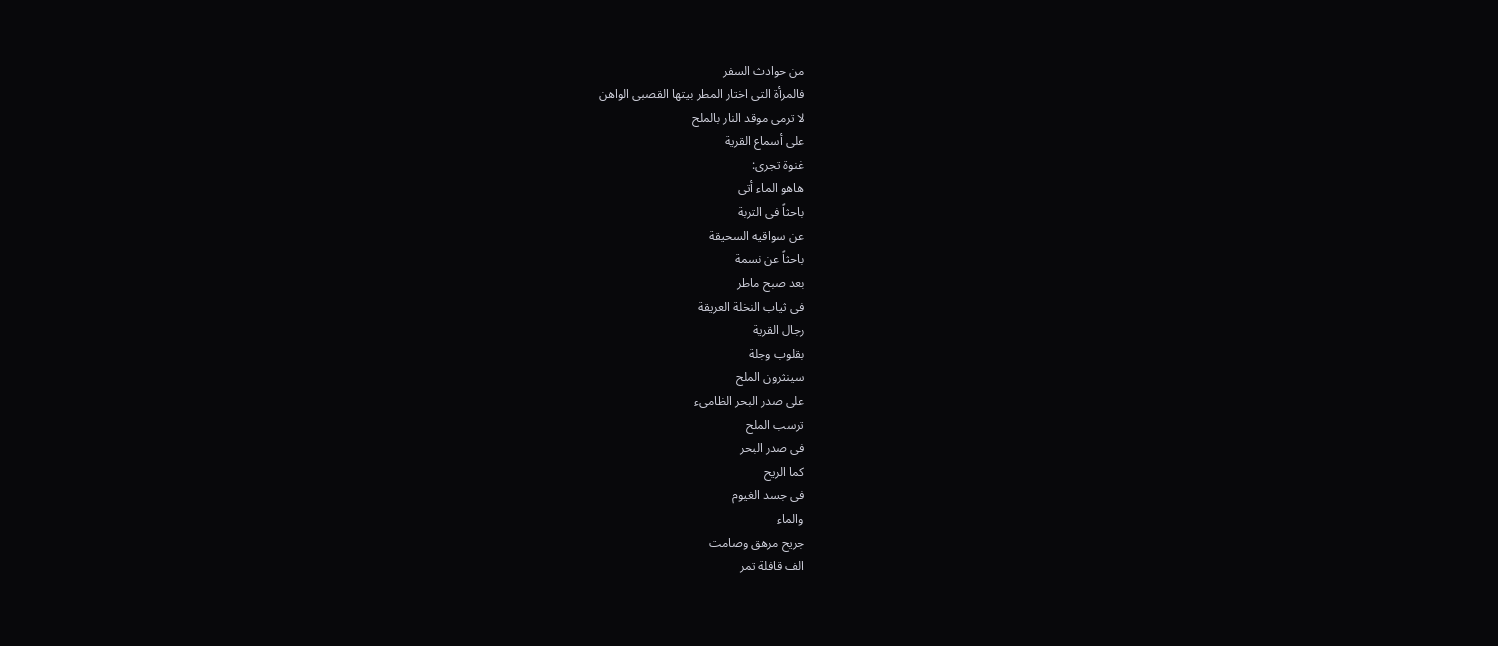من حوادث السفر
فالمرأة التی اختار المطر بیتها القصبی الواهن
لا ترمی موقد النار بالملح
على أسماع القریة
غنوة تجری:
هاهو الماء أتى
باحثاً فی التربة
عن سواقیه السحیقة
باحثاً عن نسمة
بعد صبح ماطر
فی ثیاب النخلة العریقة
رجال القریة
بقلوب وجلة
سینثرون الملح
على صدر البحر الظامىء
ترسب الملح
فی صدر البحر
کما الریح
فی جسد الغیوم
والماء
جریح مرهق وصامت
الف قافلة تمر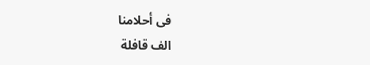فی أحلامنا
الف قافلة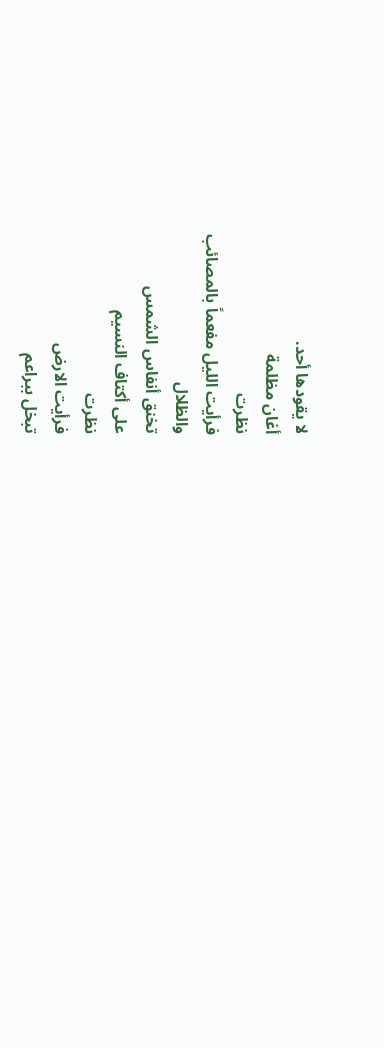لا یقودها أحد.
أغان مظلمة
نظرت
فرأیت اللیل مفعماً بالمصائب
والظلال
تخنق أنفاس الشمس
على أکتاف النسیم
نظرت
فرأیت الارض
تبخل ببراعم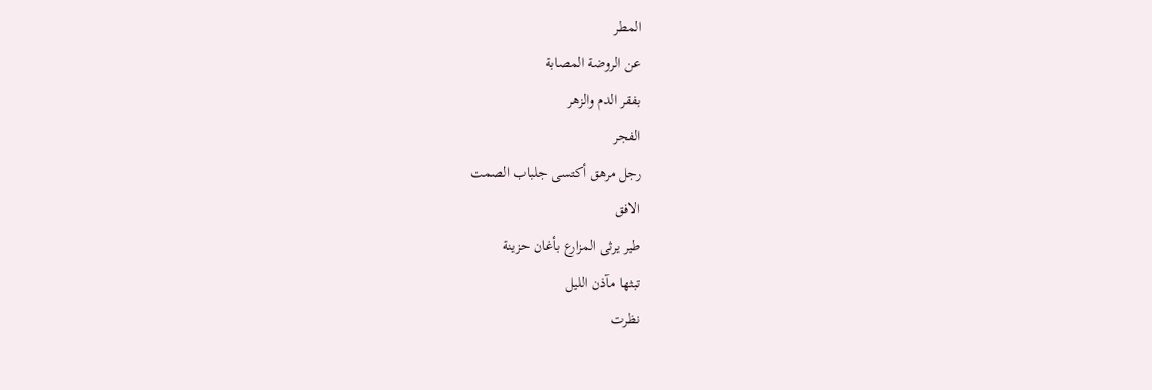المطر
عن الروضة المصابة
بفقر الدم والزهر
الفجر
رجل مرهق أکتسى جلباب الصمت
الافق
طیر یرثی المزارع بأغان حزینة
تبثها مآذن اللیل
نظرت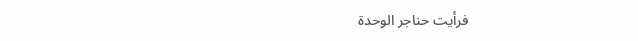فرأیت حناجر الوحدة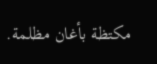مکتظة بأغان مظلمة.